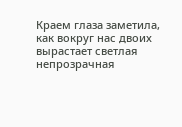Краем глаза заметила, как вокруг нас двоих вырастает светлая непрозрачная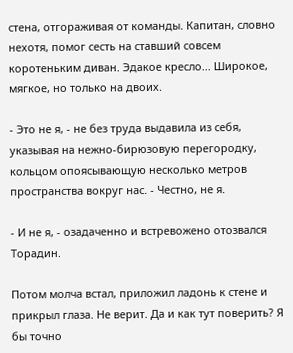стена, отгораживая от команды. Капитан, словно нехотя, помог сесть на ставший совсем коротеньким диван. Эдакое кресло... Широкое, мягкое, но только на двоих.

- Это не я, - не без труда выдавила из себя, указывая на нежно-бирюзовую перегородку, кольцом опоясывающую несколько метров пространства вокруг нас. - Честно, не я.

- И не я, - озадаченно и встревожено отозвался Торадин.

Потом молча встал, приложил ладонь к стене и прикрыл глаза. Не верит. Да и как тут поверить? Я бы точно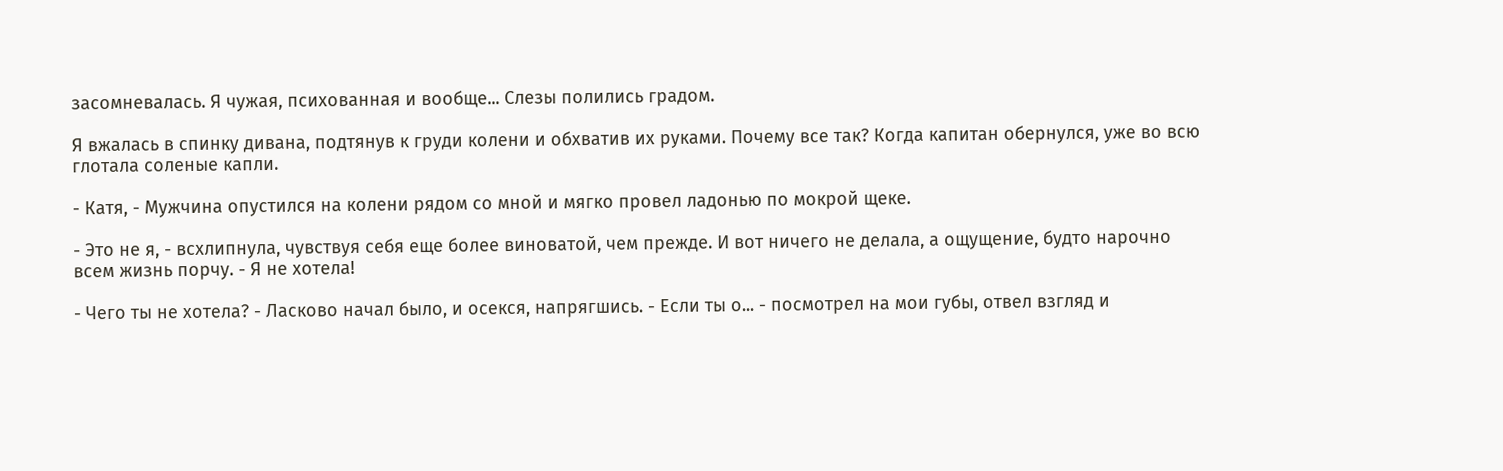засомневалась. Я чужая, психованная и вообще... Слезы полились градом.

Я вжалась в спинку дивана, подтянув к груди колени и обхватив их руками. Почему все так? Когда капитан обернулся, уже во всю глотала соленые капли.

- Катя, - Мужчина опустился на колени рядом со мной и мягко провел ладонью по мокрой щеке.

- Это не я, - всхлипнула, чувствуя себя еще более виноватой, чем прежде. И вот ничего не делала, а ощущение, будто нарочно всем жизнь порчу. - Я не хотела!

- Чего ты не хотела? - Ласково начал было, и осекся, напрягшись. - Если ты о... - посмотрел на мои губы, отвел взгляд и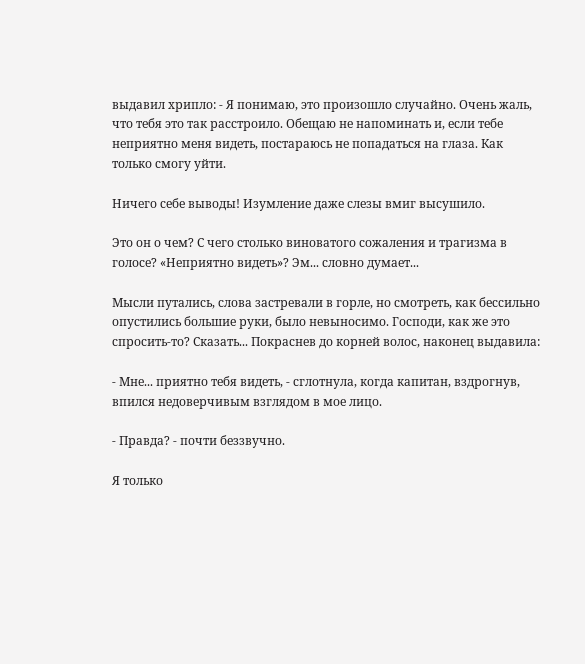выдавил хрипло: - Я понимаю, это произошло случайно. Очень жаль, что тебя это так расстроило. Обещаю не напоминать и, если тебе неприятно меня видеть, постараюсь не попадаться на глаза. Как только смогу уйти.

Ничего себе выводы! Изумление даже слезы вмиг высушило.

Это он о чем? С чего столько виноватого сожаления и трагизма в голосе? «Неприятно видеть»? Эм... словно думает...

Мысли путались, слова застревали в горле, но смотреть, как бессильно опустились большие руки, было невыносимо. Господи, как же это спросить-то? Сказать... Покраснев до корней волос, наконец выдавила:

- Мне... приятно тебя видеть, - сглотнула, когда капитан, вздрогнув, впился недоверчивым взглядом в мое лицо.

- Правда? - почти беззвучно.

Я только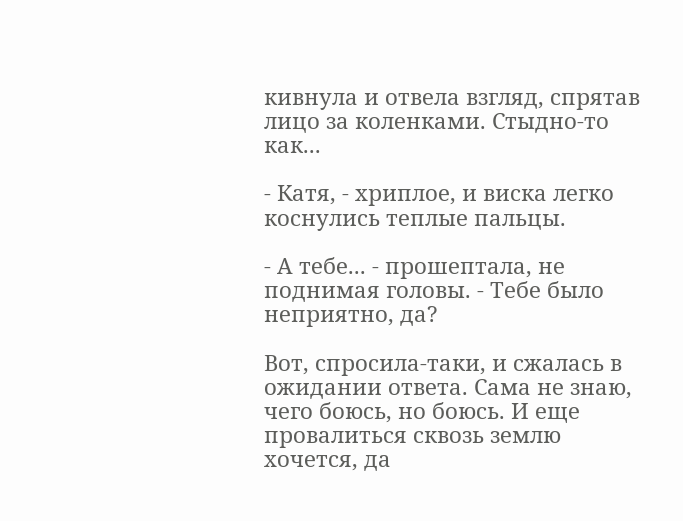кивнула и отвела взгляд, спрятав лицо за коленками. Стыдно-то как...

- Катя, - хриплое, и виска легко коснулись теплые пальцы.

- А тебе... - прошептала, не поднимая головы. - Тебе было неприятно, да?

Вот, спросила-таки, и сжалась в ожидании ответа. Сама не знаю, чего боюсь, но боюсь. И еще провалиться сквозь землю хочется, да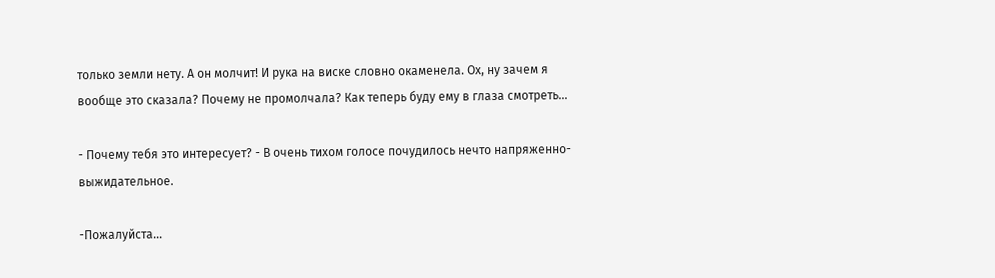только земли нету. А он молчит! И рука на виске словно окаменела. Ох, ну зачем я вообще это сказала? Почему не промолчала? Как теперь буду ему в глаза смотреть...

- Почему тебя это интересует? - В очень тихом голосе почудилось нечто напряженно-выжидательное.

-Пожалуйста...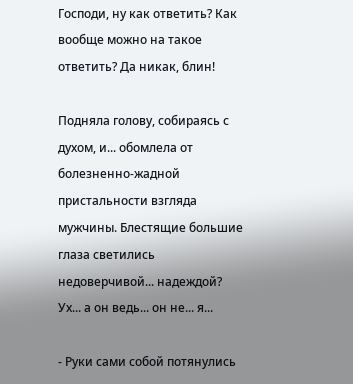Господи, ну как ответить? Как вообще можно на такое ответить? Да никак, блин!

Подняла голову, собираясь с духом, и... обомлела от болезненно-жадной пристальности взгляда мужчины. Блестящие большие глаза светились недоверчивой... надеждой? Ух... а он ведь... он не... я...

- Руки сами собой потянулись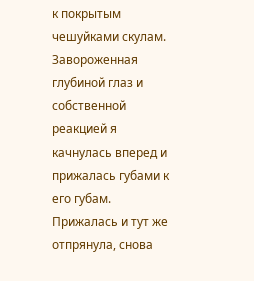к покрытым чешуйками скулам. Завороженная глубиной глаз и собственной реакцией я качнулась вперед и прижалась губами к его губам. Прижалась и тут же отпрянула, снова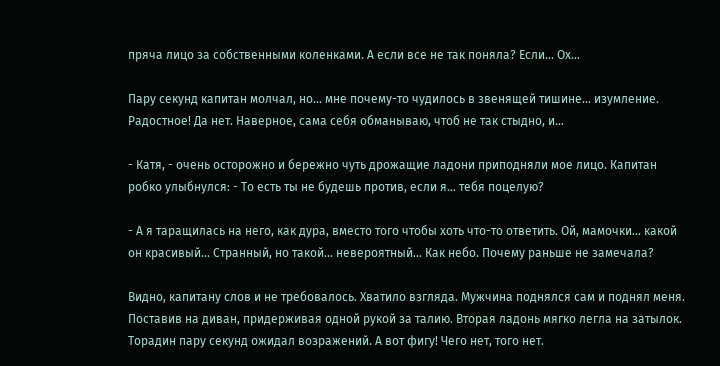пряча лицо за собственными коленками. А если все не так поняла? Если... Ох...

Пару секунд капитан молчал, но... мне почему-то чудилось в звенящей тишине... изумление. Радостное! Да нет. Наверное, сама себя обманываю, чтоб не так стыдно, и...

- Катя, - очень осторожно и бережно чуть дрожащие ладони приподняли мое лицо. Капитан робко улыбнулся: - То есть ты не будешь против, если я... тебя поцелую?

- А я таращилась на него, как дура, вместо того чтобы хоть что-то ответить. Ой, мамочки... какой он красивый... Странный, но такой... невероятный... Как небо. Почему раньше не замечала?

Видно, капитану слов и не требовалось. Хватило взгляда. Мужчина поднялся сам и поднял меня. Поставив на диван, придерживая одной рукой за талию. Вторая ладонь мягко легла на затылок. Торадин пару секунд ожидал возражений. А вот фигу! Чего нет, того нет.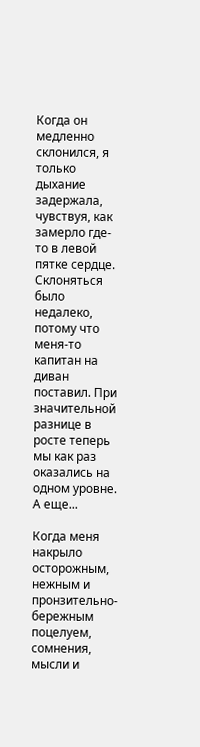Когда он медленно склонился, я только дыхание задержала, чувствуя, как замерло где-то в левой пятке сердце. Склоняться было недалеко, потому что меня-то капитан на диван поставил. При значительной разнице в росте теперь мы как раз оказались на одном уровне. А еще...

Когда меня накрыло осторожным, нежным и пронзительно-бережным поцелуем, сомнения, мысли и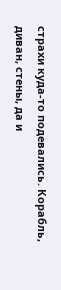страхи куда-то подевались. Корабль, диван, стены, да и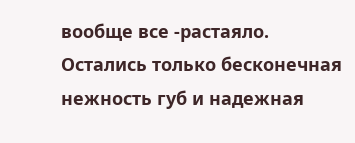вообще все -растаяло. Остались только бесконечная нежность губ и надежная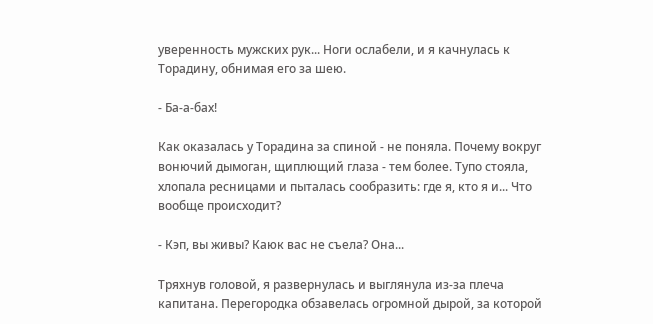уверенность мужских рук... Ноги ослабели, и я качнулась к Торадину, обнимая его за шею.

- Ба-а-бах!

Как оказалась у Торадина за спиной - не поняла. Почему вокруг вонючий дымоган, щиплющий глаза - тем более. Тупо стояла, хлопала ресницами и пыталась сообразить: где я, кто я и... Что вообще происходит?

- Кэп, вы живы? Каюк вас не съела? Она...

Тряхнув головой, я развернулась и выглянула из-за плеча капитана. Перегородка обзавелась огромной дырой, за которой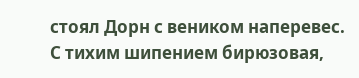стоял Дорн с веником наперевес. С тихим шипением бирюзовая,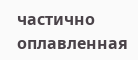частично оплавленная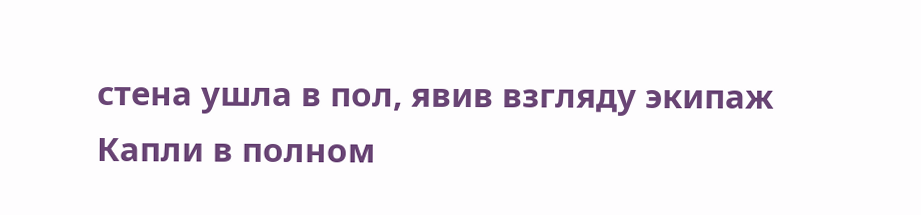стена ушла в пол, явив взгляду экипаж Капли в полном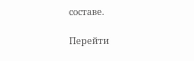составе.

Перейти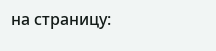на страницу: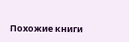Похожие книги